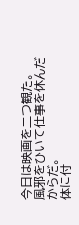今日は映画を二つ観た。
風邪をひいて仕事を休んだからだ。
体に付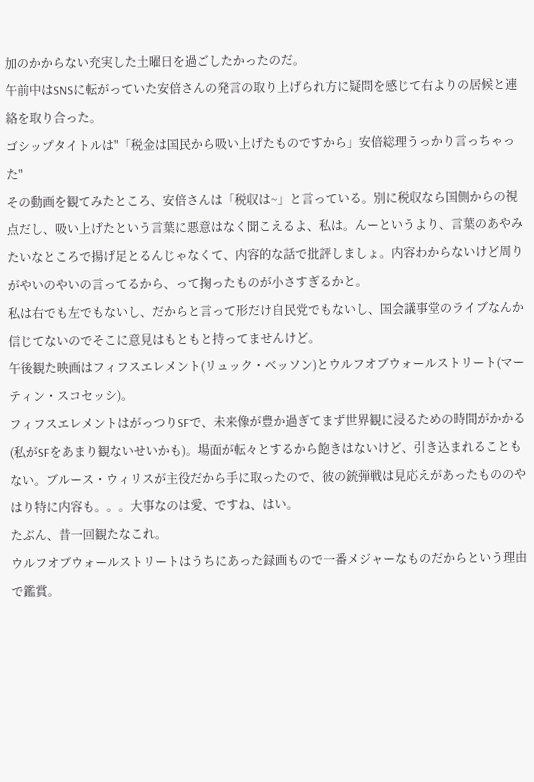加のかからない充実した土曜日を過ごしたかったのだ。
午前中はSNSに転がっていた安倍さんの発言の取り上げられ方に疑問を感じて右よりの居候と連絡を取り合った。
ゴシップタイトルは"「税金は国民から吸い上げたものですから」安倍総理うっかり言っちゃった"
その動画を観てみたところ、安倍さんは「税収は~」と言っている。別に税収なら国側からの視点だし、吸い上げたという言葉に悪意はなく聞こえるよ、私は。んーというより、言葉のあやみたいなところで揚げ足とるんじゃなくて、内容的な話で批評しましょ。内容わからないけど周りがやいのやいの言ってるから、って掬ったものが小さすぎるかと。
私は右でも左でもないし、だからと言って形だけ自民党でもないし、国会議事堂のライブなんか信じてないのでそこに意見はもともと持ってませんけど。
午後観た映画はフィフスエレメント(リュック・ベッソン)とウルフオブウォールストリート(マーティン・スコセッシ)。
フィフスエレメントはがっつりSFで、未来像が豊か過ぎてまず世界観に浸るための時間がかかる(私がSFをあまり観ないせいかも)。場面が転々とするから飽きはないけど、引き込まれることもない。ブルース・ウィリスが主役だから手に取ったので、彼の銃弾戦は見応えがあったもののやはり特に内容も。。。大事なのは愛、ですね、はい。
たぶん、昔一回観たなこれ。
ウルフオブウォールストリートはうちにあった録画もので一番メジャーなものだからという理由で鑑賞。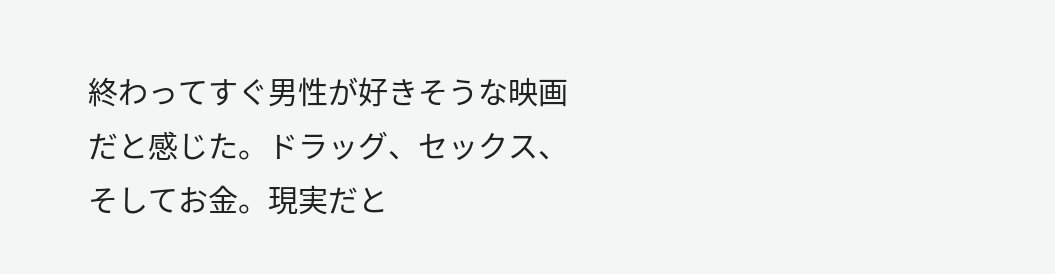終わってすぐ男性が好きそうな映画だと感じた。ドラッグ、セックス、そしてお金。現実だと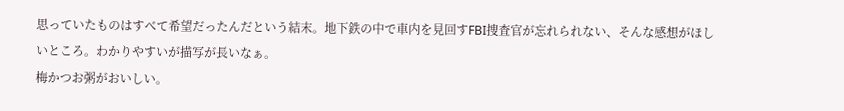思っていたものはすべて希望だったんだという結末。地下鉄の中で車内を見回すFBI捜査官が忘れられない、そんな感想がほしいところ。わかりやすいが描写が長いなぁ。
梅かつお粥がおいしい。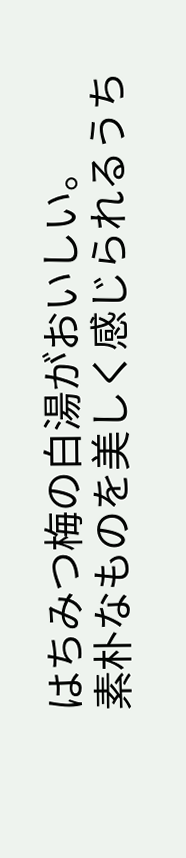はちみつ梅の白湯がおいしい。
素朴なものを美しく感じられるうち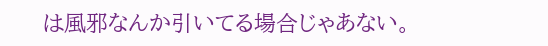は風邪なんか引いてる場合じゃあない。